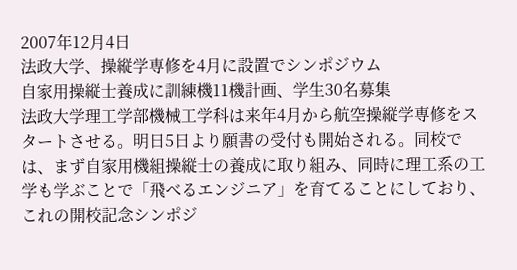2007年12月4日
法政大学、操縦学専修を4月に設置でシンポジウム
自家用操縦士養成に訓練機11機計画、学生30名募集
法政大学理工学部機械工学科は来年4月から航空操縦学専修をスタートさせる。明日5日より願書の受付も開始される。同校では、まず自家用機組操縦士の養成に取り組み、同時に理工系の工学も学ぶことで「飛べるエンジニア」を育てることにしており、これの開校記念シンポジ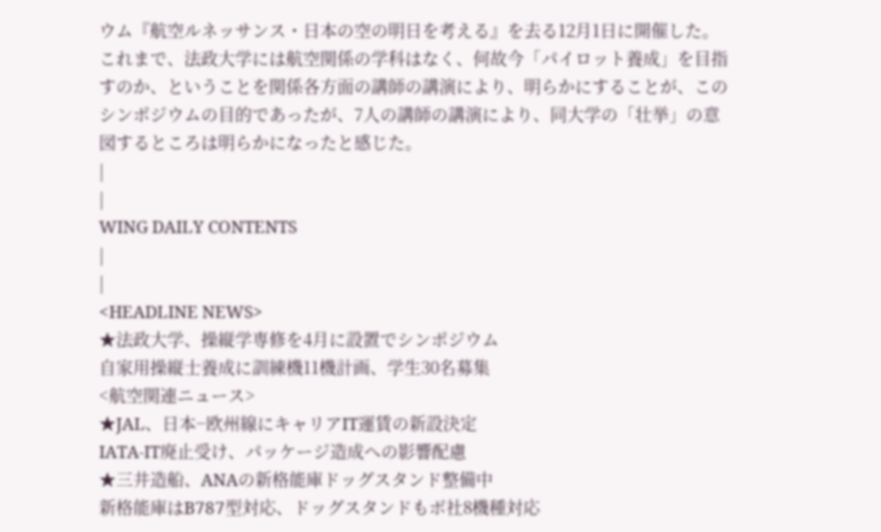ウム『航空ルネッサンス・日本の空の明日を考える』を去る12月1日に開催した。これまで、法政大学には航空関係の学科はなく、何故今「パイロット養成」を目指すのか、ということを関係各方面の講師の講演により、明らかにすることが、このシンポジウムの目的であったが、7人の講師の講演により、同大学の「壮挙」の意図するところは明らかになったと感じた。
|
|
WING DAILY CONTENTS
|
|
<HEADLINE NEWS>
★法政大学、操縦学専修を4月に設置でシンポジウム
自家用操縦士養成に訓練機11機計画、学生30名募集
<航空関連ニュース>
★JAL、日本−欧州線にキャリアIT運賃の新設決定
IATA-IT廃止受け、パッケージ造成への影響配慮
★三井造船、ANAの新格能庫ドッグスタンド整備中
新格能庫はB787型対応、ドッグスタンドもボ社8機種対応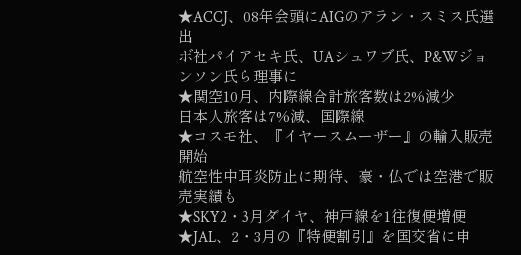★ACCJ、08年会頭にAIGのアラン・スミス氏選出
ボ社パイアセキ氏、UAシュワブ氏、P&Wジョンソン氏ら理事に
★関空10月、内際線合計旅客数は2%減少
日本人旅客は7%減、国際線
★コスモ社、『イヤースムーザー』の輸入販売開始
航空性中耳炎防止に期待、豪・仏では空港で販売実績も
★SKY2・3月ダイヤ、神戸線を1往復便増便
★JAL、2・3月の『特便割引』を国交省に申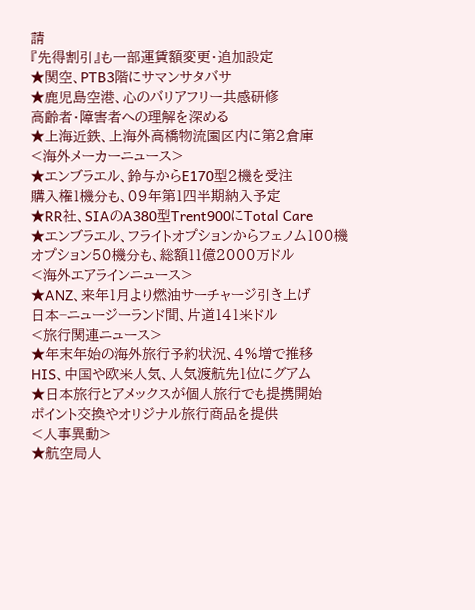請
『先得割引』も一部運賃額変更・追加設定
★関空、PTB3階にサマンサタバサ
★鹿児島空港、心のバリアフリー共感研修
高齢者・障害者への理解を深める
★上海近鉄、上海外高橋物流園区内に第2倉庫
<海外メーカーニュース>
★エンブラエル、鈴与からE170型2機を受注
購入権1機分も、09年第1四半期納入予定
★RR社、SIAのA380型Trent900にTotal Care
★エンブラエル、フライトオプションからフェノム100機
オプション50機分も、総額11億2000万ドル
<海外エアラインニュース>
★ANZ、来年1月より燃油サーチャージ引き上げ
日本−ニュージーランド間、片道141米ドル
<旅行関連ニュース>
★年末年始の海外旅行予約状況、4%増で推移
HIS、中国や欧米人気、人気渡航先1位にグアム
★日本旅行とアメックスが個人旅行でも提携開始
ポイント交換やオリジナル旅行商品を提供
<人事異動>
★航空局人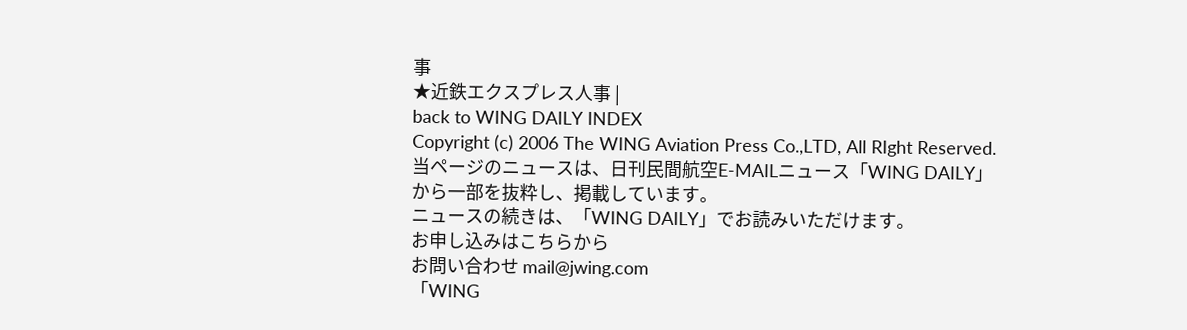事
★近鉄エクスプレス人事 |
back to WING DAILY INDEX
Copyright (c) 2006 The WING Aviation Press Co.,LTD, All RIght Reserved.
当ページのニュースは、日刊民間航空E-MAILニュース「WING DAILY」
から一部を抜粋し、掲載しています。
ニュースの続きは、「WING DAILY」でお読みいただけます。
お申し込みはこちらから
お問い合わせ mail@jwing.com
「WING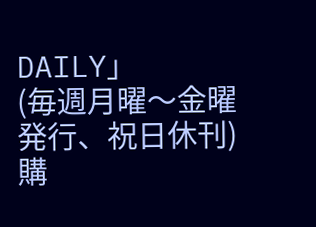DAILY」
(毎週月曜〜金曜発行、祝日休刊)
購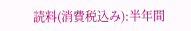読料(消費税込み):半年間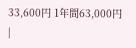33,600円 1年間63,000円
|